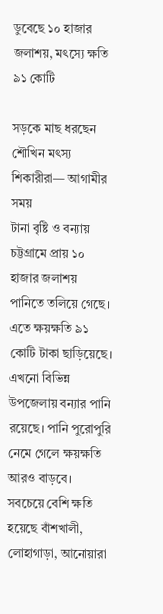ডুবেছে ১০ হাজার জলাশয়, মৎস্যে ক্ষতি ৯১ কোটি

সড়কে মাছ ধরছেন শৌখিন মৎস্য শিকারীরা— আগামীর সময়
টানা বৃষ্টি ও বন্যায় চট্টগ্রামে প্রায় ১০ হাজার জলাশয় পানিতে তলিয়ে গেছে। এতে ক্ষয়ক্ষতি ৯১ কোটি টাকা ছাড়িয়েছে। এখনো বিভিন্ন উপজেলায় বন্যার পানি রয়েছে। পানি পুরোপুরি নেমে গেলে ক্ষয়ক্ষতি আরও বাড়বে। সবচেয়ে বেশি ক্ষতি হয়েছে বাঁশখালী, লোহাগাড়া, আনোয়ারা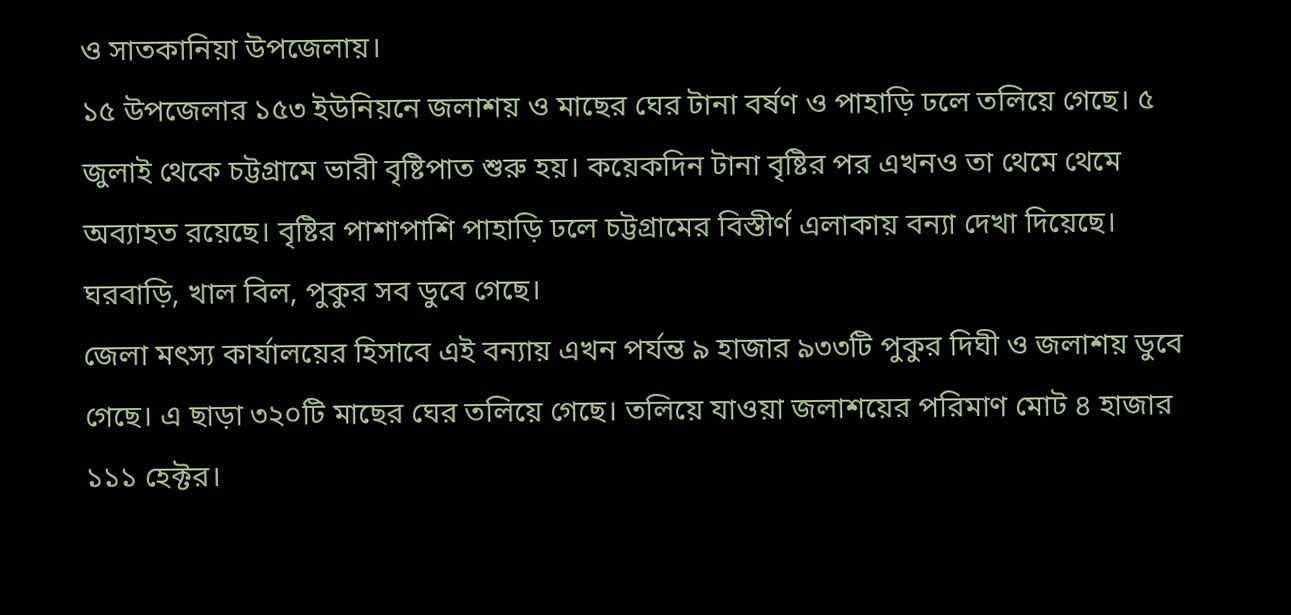ও সাতকানিয়া উপজেলায়।
১৫ উপজেলার ১৫৩ ইউনিয়নে জলাশয় ও মাছের ঘের টানা বর্ষণ ও পাহাড়ি ঢলে তলিয়ে গেছে। ৫ জুলাই থেকে চট্টগ্রামে ভারী বৃষ্টিপাত শুরু হয়। কয়েকদিন টানা বৃষ্টির পর এখনও তা থেমে থেমে অব্যাহত রয়েছে। বৃষ্টির পাশাপাশি পাহাড়ি ঢলে চট্টগ্রামের বিস্তীর্ণ এলাকায় বন্যা দেখা দিয়েছে। ঘরবাড়ি, খাল বিল, পুকুর সব ডুবে গেছে।
জেলা মৎস্য কার্যালয়ের হিসাবে এই বন্যায় এখন পর্যন্ত ৯ হাজার ৯৩৩টি পুকুর দিঘী ও জলাশয় ডুবে গেছে। এ ছাড়া ৩২০টি মাছের ঘের তলিয়ে গেছে। তলিয়ে যাওয়া জলাশয়ের পরিমাণ মোট ৪ হাজার ১১১ হেক্টর।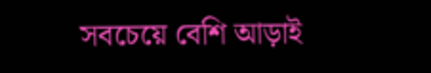সবচেয়ে বেশি আড়াই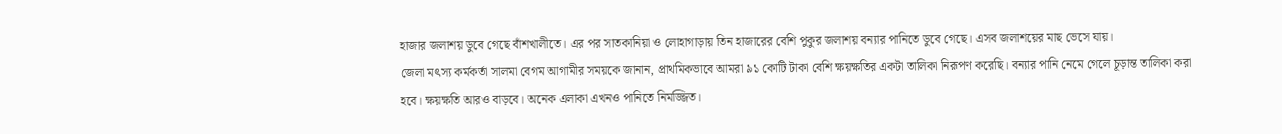হাজার জলাশয় ডুবে গেছে বাঁশখালীতে। এর পর সাতকানিয়া ও লোহাগাড়ায় তিন হাজারের বেশি পুকুর জলাশয় বন্যার পানিতে ডুবে গেছে। এসব জলাশয়ের মাছ ভেসে যায়।
জেলা মৎস্য কর্মকর্তা সালমা বেগম আগামীর সময়কে জানান, প্রাথমিকভাবে আমরা ৯১ কোটি টাকা বেশি ক্ষয়ক্ষতির একটা তালিকা নিরূপণ করেছি। বন্যার পানি নেমে গেলে চূড়ান্ত তালিকা করা হবে। ক্ষয়ক্ষতি আরও বাড়বে। অনেক এলাকা এখনও পানিতে নিমজ্জিত।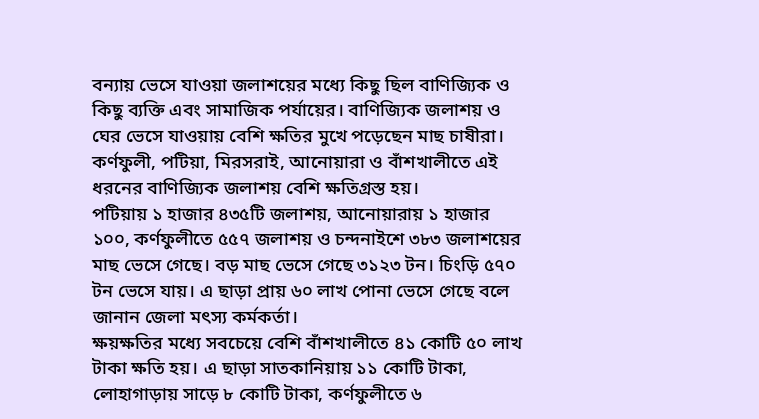বন্যায় ভেসে যাওয়া জলাশয়ের মধ্যে কিছু ছিল বাণিজ্যিক ও কিছু ব্যক্তি এবং সামাজিক পর্যায়ের। বাণিজ্যিক জলাশয় ও ঘের ভেসে যাওয়ায় বেশি ক্ষতির মুখে পড়েছেন মাছ চাষীরা। কর্ণফুলী, পটিয়া, মিরসরাই, আনোয়ারা ও বাঁশখালীতে এই ধরনের বাণিজ্যিক জলাশয় বেশি ক্ষতিগ্রস্ত হয়।
পটিয়ায় ১ হাজার ৪৩৫টি জলাশয়, আনোয়ারায় ১ হাজার ১০০, কর্ণফুলীতে ৫৫৭ জলাশয় ও চন্দনাইশে ৩৮৩ জলাশয়ের মাছ ভেসে গেছে। বড় মাছ ভেসে গেছে ৩১২৩ টন। চিংড়ি ৫৭০ টন ভেসে যায়। এ ছাড়া প্রায় ৬০ লাখ পোনা ভেসে গেছে বলে জানান জেলা মৎস্য কর্মকর্তা।
ক্ষয়ক্ষতির মধ্যে সবচেয়ে বেশি বাঁশখালীতে ৪১ কোটি ৫০ লাখ টাকা ক্ষতি হয়। এ ছাড়া সাতকানিয়ায় ১১ কোটি টাকা, লোহাগাড়ায় সাড়ে ৮ কোটি টাকা, কর্ণফুলীতে ৬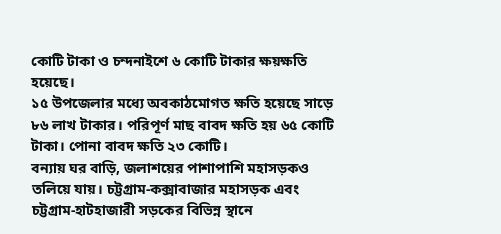কোটি টাকা ও চন্দনাইশে ৬ কোটি টাকার ক্ষয়ক্ষতি হয়েছে।
১৫ উপজেলার মধ্যে অবকাঠমোগত ক্ষতি হয়েছে সাড়ে ৮৬ লাখ টাকার। পরিপূর্ণ মাছ বাবদ ক্ষতি হয় ৬৫ কোটি টাকা। পোনা বাবদ ক্ষতি ২৩ কোটি।
বন্যায় ঘর বাড়ি, জলাশয়ের পাশাপাশি মহাসড়কও তলিয়ে যায়। চট্টগ্রাম-কক্সাবাজার মহাসড়ক এবং চট্টগ্রাম-হাটহাজারী সড়কের বিভিন্ন স্থানে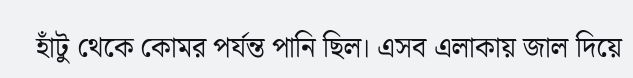হাঁটু থেকে কোমর পর্যন্ত পানি ছিল। এসব এলাকায় জাল দিয়ে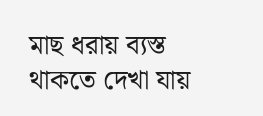মাছ ধরায় ব্যস্ত থাকতে দেখা যায়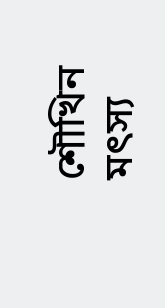শৌখিন মৎস্য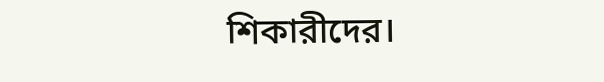শিকারীদের।